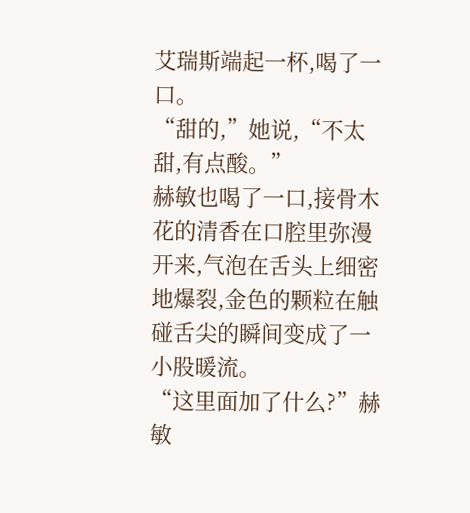艾瑞斯端起一杯,喝了一口。
“甜的,”她说,“不太甜,有点酸。”
赫敏也喝了一口,接骨木花的清香在口腔里弥漫开来,气泡在舌头上细密地爆裂,金色的颗粒在触碰舌尖的瞬间变成了一小股暖流。
“这里面加了什么?”赫敏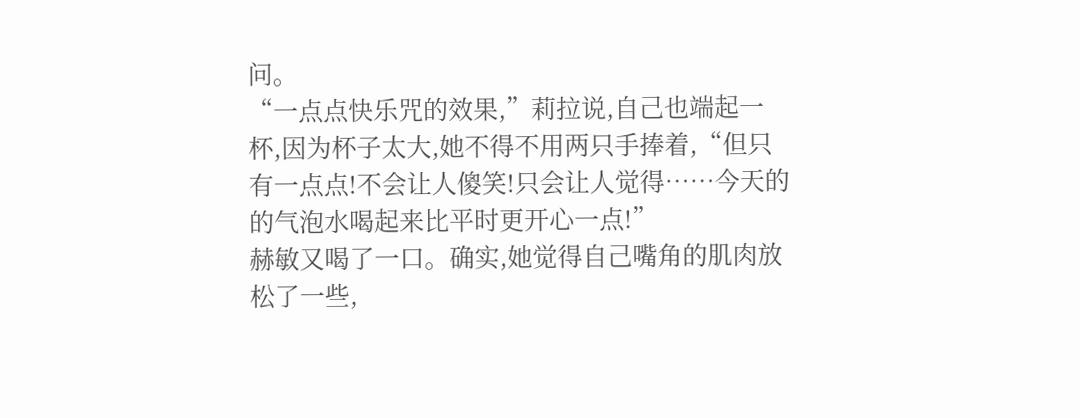问。
“一点点快乐咒的效果,”莉拉说,自己也端起一杯,因为杯子太大,她不得不用两只手捧着,“但只有一点点!不会让人傻笑!只会让人觉得……今天的的气泡水喝起来比平时更开心一点!”
赫敏又喝了一口。确实,她觉得自己嘴角的肌肉放松了一些,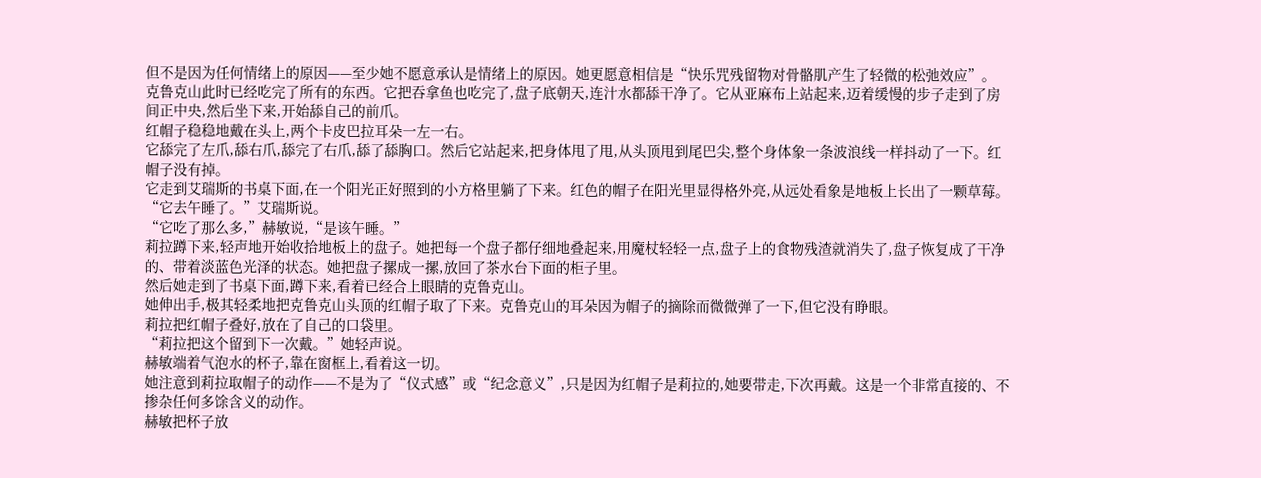但不是因为任何情绪上的原因——至少她不愿意承认是情绪上的原因。她更愿意相信是“快乐咒残留物对骨骼肌产生了轻微的松弛效应”。
克鲁克山此时已经吃完了所有的东西。它把吞拿鱼也吃完了,盘子底朝天,连汁水都舔干净了。它从亚麻布上站起来,迈着缓慢的步子走到了房间正中央,然后坐下来,开始舔自己的前爪。
红帽子稳稳地戴在头上,两个卡皮巴拉耳朵一左一右。
它舔完了左爪,舔右爪,舔完了右爪,舔了舔胸口。然后它站起来,把身体甩了甩,从头顶甩到尾巴尖,整个身体象一条波浪线一样抖动了一下。红帽子没有掉。
它走到艾瑞斯的书桌下面,在一个阳光正好照到的小方格里躺了下来。红色的帽子在阳光里显得格外亮,从远处看象是地板上长出了一颗草莓。
“它去午睡了。”艾瑞斯说。
“它吃了那么多,”赫敏说,“是该午睡。”
莉拉蹲下来,轻声地开始收拾地板上的盘子。她把每一个盘子都仔细地叠起来,用魔杖轻轻一点,盘子上的食物残渣就消失了,盘子恢复成了干净的、带着淡蓝色光泽的状态。她把盘子摞成一摞,放回了茶水台下面的柜子里。
然后她走到了书桌下面,蹲下来,看着已经合上眼睛的克鲁克山。
她伸出手,极其轻柔地把克鲁克山头顶的红帽子取了下来。克鲁克山的耳朵因为帽子的摘除而微微弹了一下,但它没有睁眼。
莉拉把红帽子叠好,放在了自己的口袋里。
“莉拉把这个留到下一次戴。”她轻声说。
赫敏端着气泡水的杯子,靠在窗框上,看着这一切。
她注意到莉拉取帽子的动作——不是为了“仪式感”或“纪念意义”,只是因为红帽子是莉拉的,她要带走,下次再戴。这是一个非常直接的、不掺杂任何多馀含义的动作。
赫敏把杯子放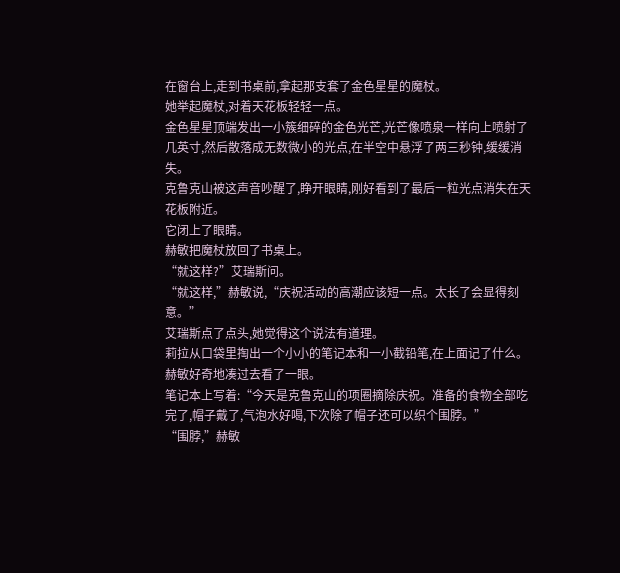在窗台上,走到书桌前,拿起那支套了金色星星的魔杖。
她举起魔杖,对着天花板轻轻一点。
金色星星顶端发出一小簇细碎的金色光芒,光芒像喷泉一样向上喷射了几英寸,然后散落成无数微小的光点,在半空中悬浮了两三秒钟,缓缓消失。
克鲁克山被这声音吵醒了,睁开眼睛,刚好看到了最后一粒光点消失在天花板附近。
它闭上了眼睛。
赫敏把魔杖放回了书桌上。
“就这样?”艾瑞斯问。
“就这样,”赫敏说,“庆祝活动的高潮应该短一点。太长了会显得刻意。”
艾瑞斯点了点头,她觉得这个说法有道理。
莉拉从口袋里掏出一个小小的笔记本和一小截铅笔,在上面记了什么。赫敏好奇地凑过去看了一眼。
笔记本上写着:“今天是克鲁克山的项圈摘除庆祝。准备的食物全部吃完了,帽子戴了,气泡水好喝,下次除了帽子还可以织个围脖。”
“围脖,”赫敏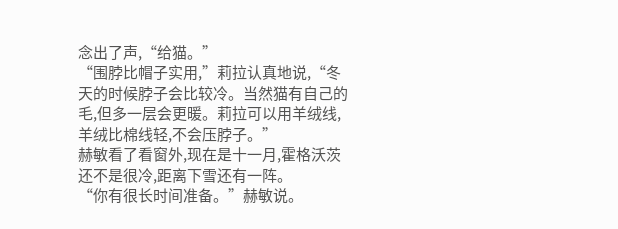念出了声,“给猫。”
“围脖比帽子实用,”莉拉认真地说,“冬天的时候脖子会比较冷。当然猫有自己的毛,但多一层会更暖。莉拉可以用羊绒线,羊绒比棉线轻,不会压脖子。”
赫敏看了看窗外,现在是十一月,霍格沃茨还不是很冷,距离下雪还有一阵。
“你有很长时间准备。”赫敏说。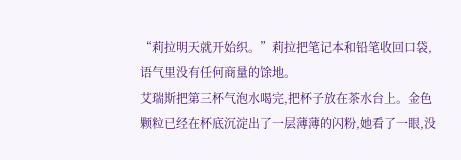“莉拉明天就开始织。”莉拉把笔记本和铅笔收回口袋,语气里没有任何商量的馀地。
艾瑞斯把第三杯气泡水喝完,把杯子放在茶水台上。金色颗粒已经在杯底沉淀出了一层薄薄的闪粉,她看了一眼,没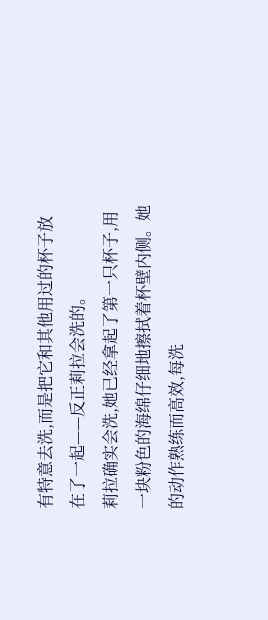有特意去洗,而是把它和其他用过的杯子放在了一起——反正莉拉会洗的。
莉拉确实会洗,她已经拿起了第一只杯子,用一块粉色的海绵仔细地擦拭着杯壁内侧。她的动作熟练而高效,每洗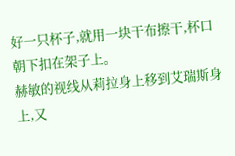好一只杯子,就用一块干布擦干,杯口朝下扣在架子上。
赫敏的视线从莉拉身上移到艾瑞斯身上,又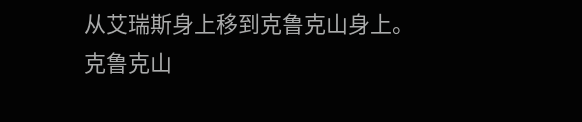从艾瑞斯身上移到克鲁克山身上。
克鲁克山